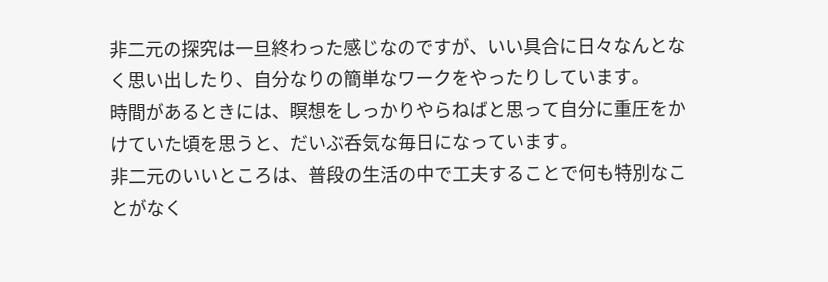非二元の探究は一旦終わった感じなのですが、いい具合に日々なんとなく思い出したり、自分なりの簡単なワークをやったりしています。
時間があるときには、瞑想をしっかりやらねばと思って自分に重圧をかけていた頃を思うと、だいぶ呑気な毎日になっています。
非二元のいいところは、普段の生活の中で工夫することで何も特別なことがなく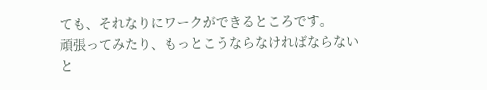ても、それなりにワークができるところです。
頑張ってみたり、もっとこうならなければならないと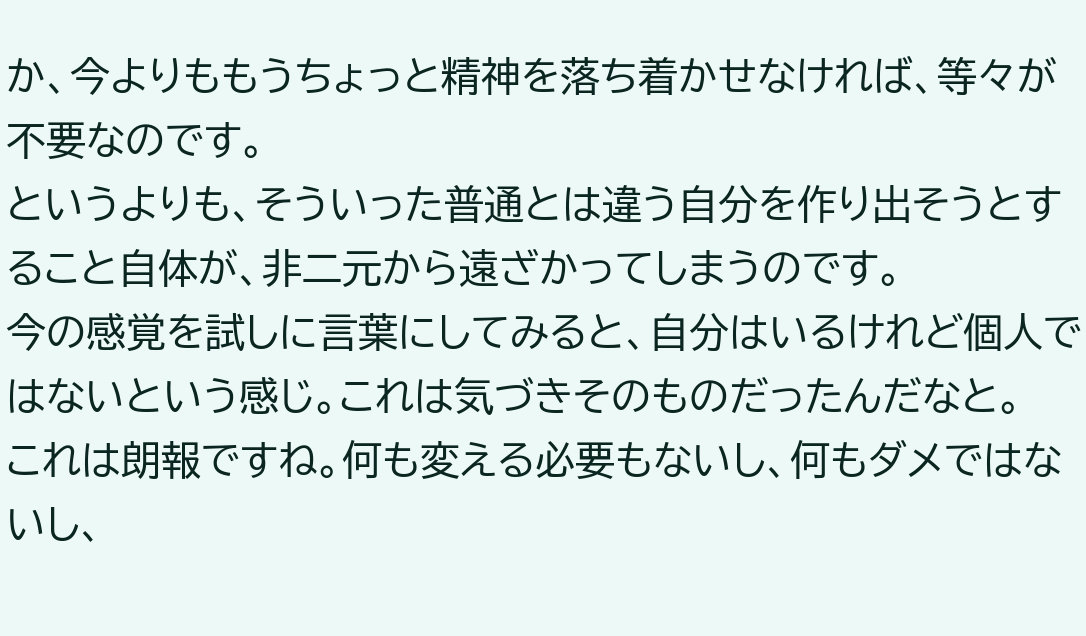か、今よりももうちょっと精神を落ち着かせなければ、等々が不要なのです。
というよりも、そういった普通とは違う自分を作り出そうとすること自体が、非二元から遠ざかってしまうのです。
今の感覚を試しに言葉にしてみると、自分はいるけれど個人ではないという感じ。これは気づきそのものだったんだなと。
これは朗報ですね。何も変える必要もないし、何もダメではないし、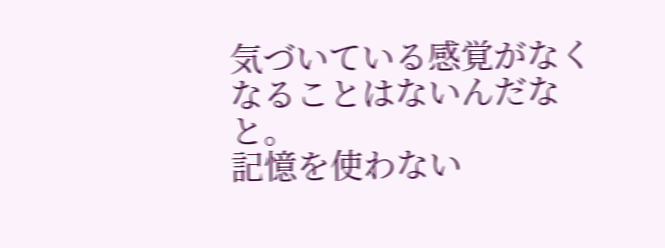気づいている感覚がなくなることはないんだなと。
記憶を使わない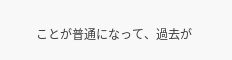ことが普通になって、過去が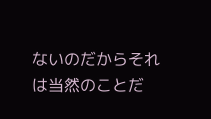ないのだからそれは当然のことだ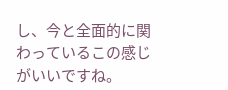し、今と全面的に関わっているこの感じがいいですね。